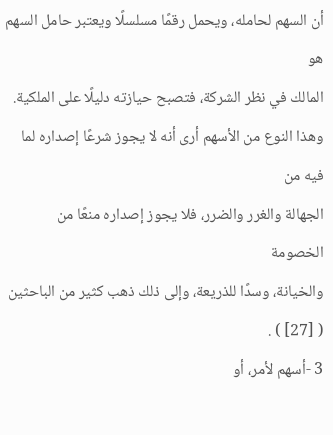أن السهم لحامله، ويحمل رقمًا مسلسلًا ويعتبر حامل السهم هو
المالك في نظر الشركة، فتصبح حيازته دليلًا على الملكية.
وهذا النوع من الأسهم أرى أنه لا يجوز شرعًا إصداره لما فيه من
الجهالة والغرر والضرر، فلا يجوز إصداره منعًا من الخصومة
والخيانة، وسدًا للذريعة، وإلى ذلك ذهب كثير من الباحثين ( [27] ) .
3 -أسهم لأمر، أو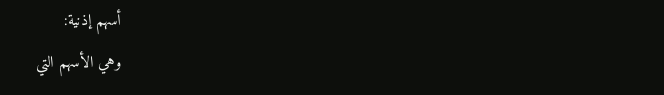أسهم إذنية:
وهي الأسهم التي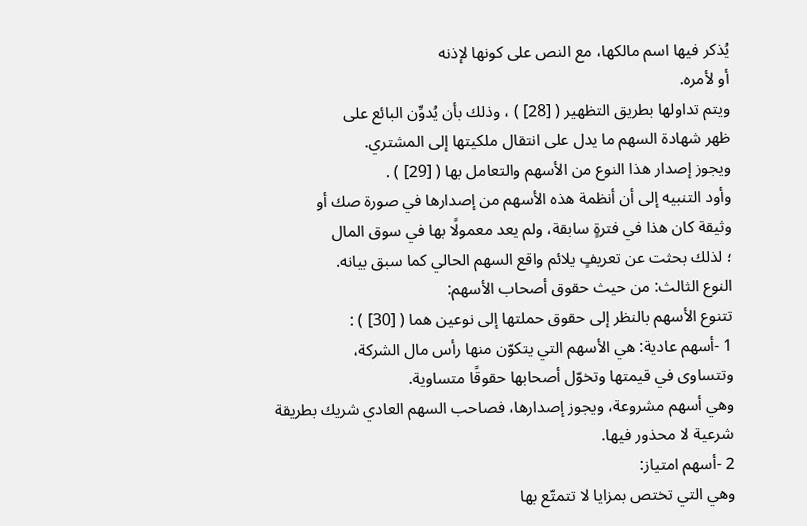يُذكر فيها اسم مالكها، مع النص على كونها لإذنه
أو لأمره.
ويتم تداولها بطريق التظهير ( [28] ) ، وذلك بأن يُدوِّن البائع على
ظهر شهادة السهم ما يدل على انتقال ملكيتها إلى المشتري.
ويجوز إصدار هذا النوع من الأسهم والتعامل بها ( [29] ) .
وأود التنبيه إلى أن أنظمة هذه الأسهم من إصدارها في صورة صك أو
وثيقة كان هذا في فترةٍ سابقة، ولم يعد معمولًا بها في سوق المال
؛ لذلك بحثت عن تعريفٍ يلائم واقع السهم الحالي كما سبق بيانه.
النوع الثالث: من حيث حقوق أصحاب الأسهم:
تتنوع الأسهم بالنظر إلى حقوق حملتها إلى نوعين هما ( [30] ) :
1 -أسهم عادية: هي الأسهم التي يتكوّن منها رأس مال الشركة،
وتتساوى في قيمتها وتخوّل أصحابها حقوقًا متساوية.
وهي أسهم مشروعة، ويجوز إصدارها، فصاحب السهم العادي شريك بطريقة
شرعية لا محذور فيها.
2 -أسهم امتياز:
وهي التي تختص بمزايا لا تتمتّع بها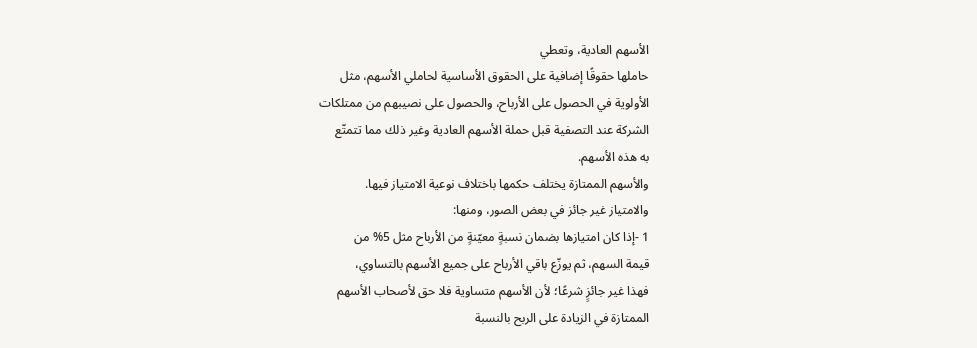الأسهم العادية، وتعطي
حاملها حقوقًا إضافية على الحقوق الأساسية لحاملي الأسهم، مثل
الأولوية في الحصول على الأرباح، والحصول على نصيبهم من ممتلكات
الشركة عند التصفية قبل حملة الأسهم العادية وغير ذلك مما تتمتّع
به هذه الأسهم.
والأسهم الممتازة يختلف حكمها باختلاف نوعية الامتياز فيها.
والامتياز غير جائز في بعض الصور، ومنها:
1 -إذا كان امتيازها بضمان نسبةٍ معيّنةٍ من الأرباح مثل 5% من
قيمة السهم، ثم يوزّع باقي الأرباح على جميع الأسهم بالتساوي،
فهذا غير جائزٍ شرعًا؛ لأن الأسهم متساوية فلا حق لأصحاب الأسهم
الممتازة في الزيادة على الربح بالنسبة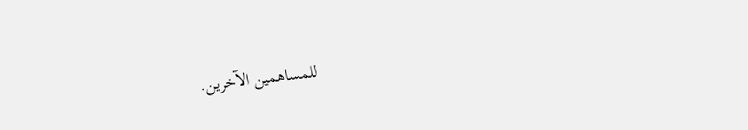للمساهمين الآخرين.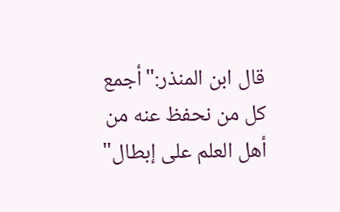قال ابن المنذر:"أجمع كل من نحفظ عنه من أهل العلم على إبطال"